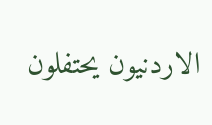الاردنيون يحتفلون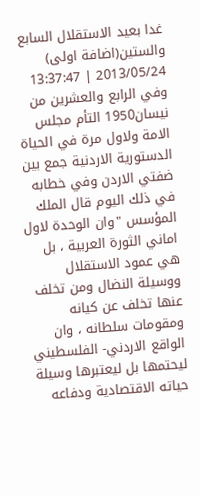غدا بعيد الاستقلال السابع والستين(اضافة اولى)
2013/05/24 | 13:37:47
وفي الرابع والعشرين من نيسان1950 التأم مجلس الامة ولاول مرة في الحياة الدستورية الاردنية جمع بين ضفتي الاردن وفي خطابه في ذلك اليوم قال الملك المؤسس "وان الوحدة لاول اماني الثورة العربية ، بل هي عمود الاستقلال ووسيلة النضال ومن تخلف عنها تخلف عن كيانه ومقومات سلطانه ، وان الواقع الاردني- الفلسطيني ليحتمها بل ليعتبرها وسيلة حياته الاقتصادية ودفاعه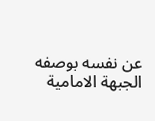عن نفسه بوصفه الجبهة الامامية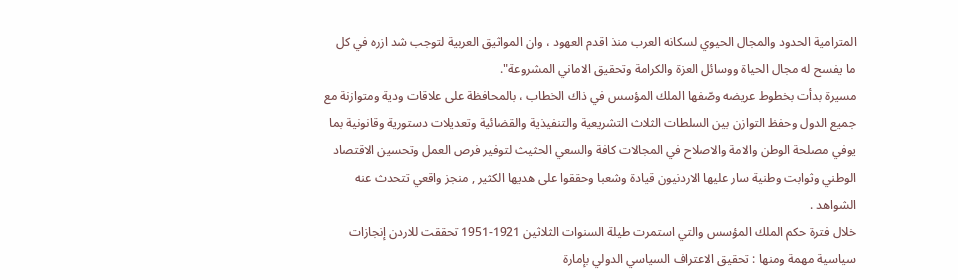المترامية الحدود والمجال الحيوي لسكانه العرب منذ اقدم العهود ، وان المواثيق العربية لتوجب شد ازره في كل ما يفسح له مجال الحياة ووسائل العزة والكرامة وتحقيق الاماني المشروعة".
مسيرة بدأت بخطوط عريضه وصّفها الملك المؤسس في ذاك الخطاب ، بالمحافظة على علاقات ودية ومتوازنة مع جميع الدول وحفظ التوازن بين السلطات الثلاث التشريعية والتنفيذية والقضائية وتعديلات دستورية وقانونية بما يوفي مصلحة الوطن والامة والاصلاح في المجالات كافة والسعي الحثيث لتوفير فرص العمل وتحسين الاقتصاد الوطني وثوابت وطنية سار عليها الاردنيون قيادة وشعبا وحققوا على هديها الكثير , منجز واقعي تتحدث عنه الشواهد .
خلال فترة حكم الملك المؤسس والتي استمرت طيلة السنوات الثلاثين 1921-1951 تحققت للاردن إنجازات سياسية مهمة ومنها : تحقيق الاعتراف السياسي الدولي بإمارة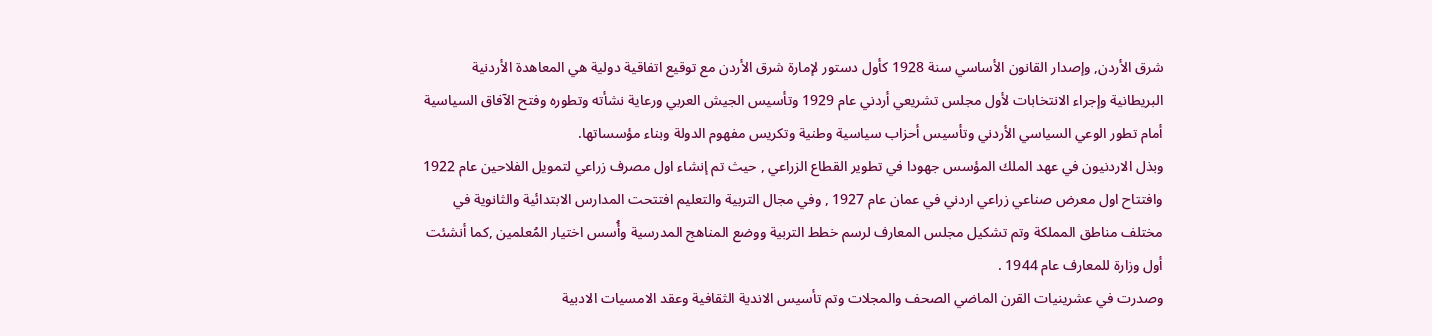شرق الأردن, وإصدار القانون الأساسي سنة 1928 كأول دستور لإمارة شرق الأردن مع توقيع اتفاقية دولية هي المعاهدة الأردنية البريطانية وإجراء الانتخابات لأول مجلس تشريعي أردني عام 1929 وتأسيس الجيش العربي ورعاية نشأته وتطوره وفتح الآفاق السياسية أمام تطور الوعي السياسي الأردني وتأسيس أحزاب سياسية وطنية وتكريس مفهوم الدولة وبناء مؤسساتها.
وبذل الاردنيون في عهد الملك المؤسس جهودا في تطوير القطاع الزراعي , حيث تم إنشاء اول مصرف زراعي لتمويل الفلاحين عام 1922 وافتتاح اول معرض صناعي زراعي اردني في عمان عام 1927 , وفي مجال التربية والتعليم افتتحت المدارس الابتدائية والثانوية في مختلف مناطق المملكة وتم تشكيل مجلس المعارف لرسم خطط التربية ووضع المناهج المدرسية وأُسس اختيار المُعلمين ,كما أنشئت أول وزارة للمعارف عام 1944 .
وصدرت في عشرينيات القرن الماضي الصحف والمجلات وتم تأسيس الاندية الثقافية وعقد الامسيات الادبية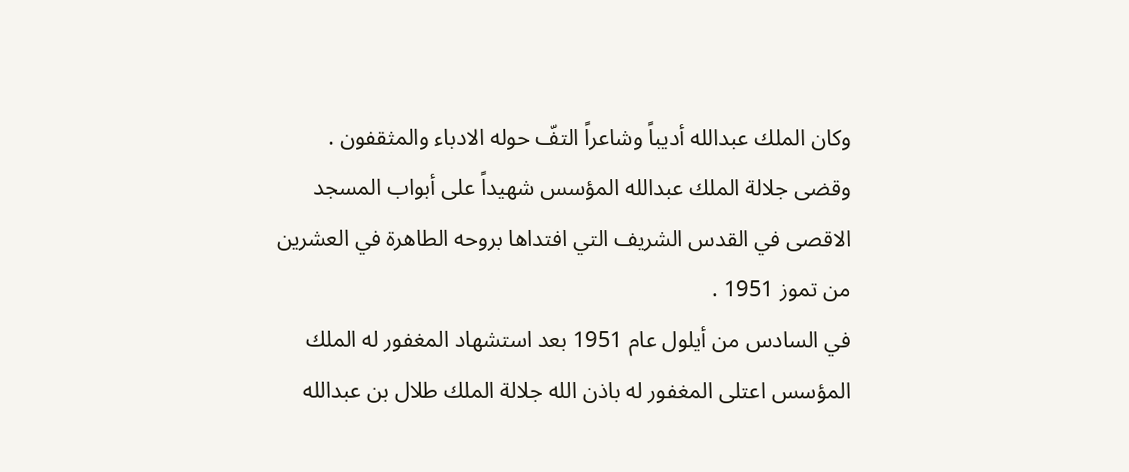وكان الملك عبدالله أديباً وشاعراً التفّ حوله الادباء والمثقفون .
وقضى جلالة الملك عبدالله المؤسس شهيداً على أبواب المسجد الاقصى في القدس الشريف التي افتداها بروحه الطاهرة في العشرين من تموز 1951 .
في السادس من أيلول عام 1951 بعد استشهاد المغفور له الملك المؤسس اعتلى المغفور له باذن الله جلالة الملك طلال بن عبدالله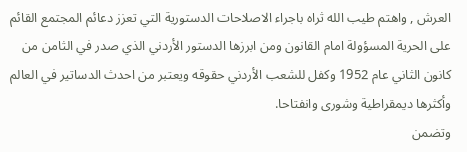العرش , واهتم طيب الله ثراه باجراء الاصلاحات الدستورية التي تعزز دعائم المجتمع القائم على الحرية المسؤولة امام القانون ومن ابرزها الدستور الأردني الذي صدر في الثامن من كانون الثاني عام 1952 وكفل للشعب الأردني حقوقه ويعتبر من احدث الدساتير في العالم وأكثرها ديمقراطية وشورى وانفتاحا.
وتضمن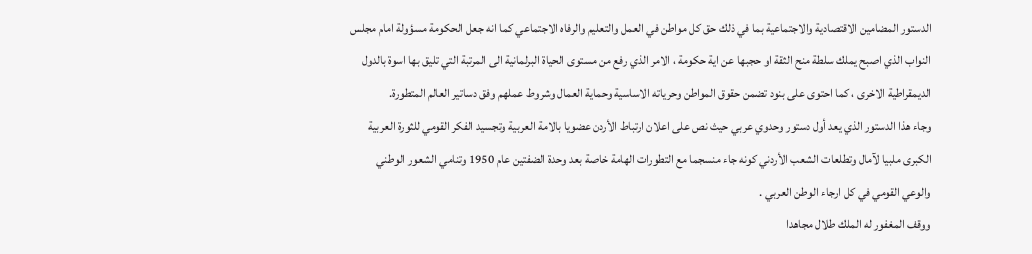الدستور المضامين الاقتصادية والاجتماعية بما في ذلك حق كل مواطن في العمل والتعليم والرفاه الاجتماعي كما انه جعل الحكومة مسؤولة امام مجلس النواب الذي اصبح يملك سلطة منح الثقة او حجبها عن اية حكومة ، الامر الذي رفع من مستوى الحياة البرلمانية الى المرتبة التي تليق بها اسوة بالدول الديمقراطية الاخرى ، كما احتوى على بنود تضمن حقوق المواطن وحرياته الاساسية وحماية العمال وشروط عملهم وفق دساتير العالم المتطورة.
وجاء هذا الدستور الذي يعد أول دستور وحدوي عربي حيث نص على اعلان ارتباط الأردن عضويا بالامة العربية وتجسيد الفكر القومي للثورة العربية الكبرى ملبيا لآمال وتطلعات الشعب الأردني كونه جاء منسجما مع التطورات الهامة خاصة بعد وحدة الضفتين عام 1950 وتنامي الشعور الوطني والوعي القومي في كل ارجاء الوطن العربي .
ووقف المغفور له الملك طلال مجاهدا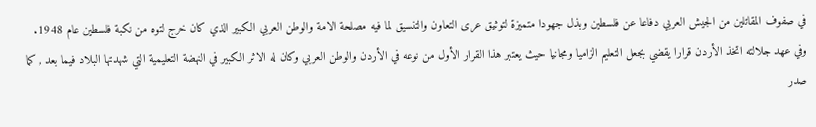في صفوف المقاتلين من الجيش العربي دفاعا عن فلسطين وبذل جهودا متميزة لتوثيق عرى التعاون والتنسيق لما فيه مصلحة الامة والوطن العربي الكبير الذي كان خرج لتوه من نكبة فلسطين عام 1948.
وفي عهد جلالته اتخذ الأردن قرارا يقضي بجعل التعليم الزاميا ومجانيا حيث يعتبر هذا القرار الأول من نوعه في الأردن والوطن العربي وكان له الاثر الكبير في النهضة التعليمية التي شهدتها البلاد فيما بعد , كما صدر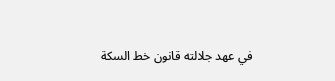في عهد جلالته قانون خط السكة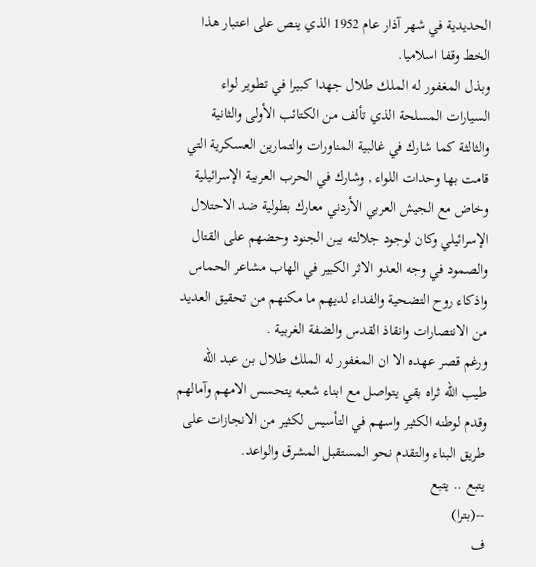الحديدية في شهر آذار عام 1952 الذي ينص على اعتبار هذا الخط وقفا اسلاميا.
وبذل المغفور له الملك طلال جهدا كبيرا في تطوير لواء السيارات المسلحة الذي تألف من الكتائب الأولى والثانية والثالثة كما شارك في غالبية المناورات والتمارين العسكرية التي قامت بها وحدات اللواء , وشارك في الحرب العربية الإسرائيلية وخاض مع الجيش العربي الأردني معارك بطولية ضد الاحتلال الإسرائيلي وكان لوجود جلالته بين الجنود وحضهم على القتال والصمود في وجه العدو الاثر الكبير في الهاب مشاعر الحماس واذكاء روح التضحية والفداء لديهم ما مكنهم من تحقيق العديد من الانتصارات وانقاذ القدس والضفة الغربية .
ورغم قصر عهده الا ان المغفور له الملك طلال بن عبد الله طيب الله ثراه بقي يتواصل مع ابناء شعبه يتحسس الامهم وآمالهم وقدم لوطنه الكثير واسهم في التأسيس لكثير من الانجازات على طريق البناء والتقدم نحو المستقبل المشرق والواعد.
يتبع .. يتبع
--(بترا)
ف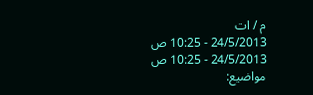م / ات
24/5/2013 - 10:25 ص
24/5/2013 - 10:25 ص
مواضيع: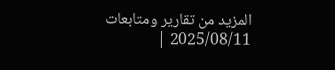المزيد من تقارير ومتابعات
2025/08/11 |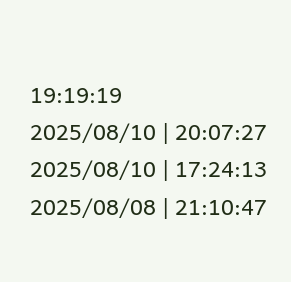19:19:19
2025/08/10 | 20:07:27
2025/08/10 | 17:24:13
2025/08/08 | 21:10:47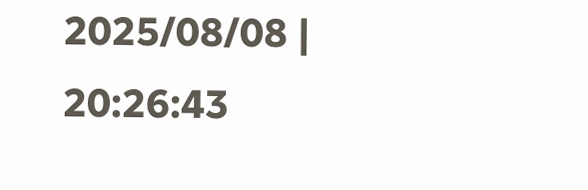2025/08/08 | 20:26:43